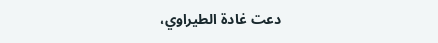دعت غادة الطيراوي،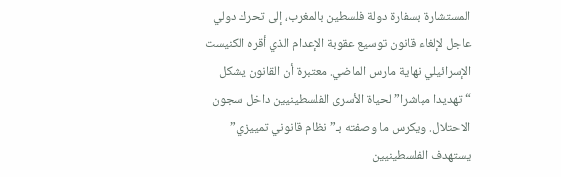المستشارة بسفارة دولة فلسطين بالمغرب، إلى تحرك دولي عاجل لإلغاء قانون توسيع عقوبة الإعدام الذي أقره الكنيست الإسرائيلي نهاية مارس الماضي. معتبرة أن القانون يشكل “تهديدا مباشرا” لحياة الأسرى الفلسطينيين داخل سجون الاحتلال. ويكرس ما وصفته بـ”نظام قانوني تمييزي” يستهدف الفلسطينيين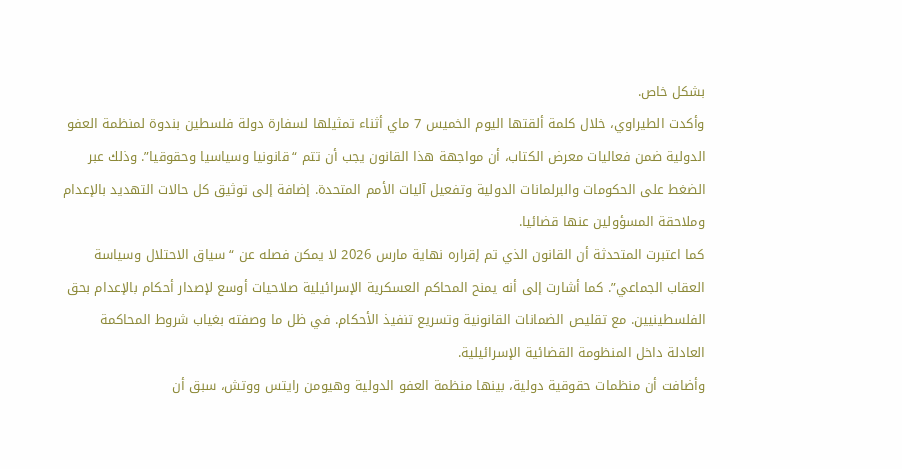بشكل خاص.
وأكدت الطيراوي، خلال كلمة ألقتها اليوم الخميس 7 ماي أثناء تمثيلها لسفارة دولة فلسطين بندوة لمنظمة العفو الدولية ضمن فعاليات معرض الكتاب، أن مواجهة هذا القانون يجب أن تتم “قانونيا وسياسيا وحقوقيا”. وذلك عبر الضغط على الحكومات والبرلمانات الدولية وتفعيل آليات الأمم المتحدة. إضافة إلى توثيق كل حالات التهديد بالإعدام وملاحقة المسؤولين عنها قضائيا.
كما اعتبرت المتحدثة أن القانون الذي تم إقراره نهاية مارس 2026 لا يمكن فصله عن “سياق الاحتلال وسياسة العقاب الجماعي”. كما أشارت إلى أنه يمنح المحاكم العسكرية الإسرائيلية صلاحيات أوسع لإصدار أحكام بالإعدام بحق الفلسطينيين. مع تقليص الضمانات القانونية وتسريع تنفيذ الأحكام. في ظل ما وصفته بغياب شروط المحاكمة العادلة داخل المنظومة القضائية الإسرائيلية.
وأضافت أن منظمات حقوقية دولية، بينها منظمة العفو الدولية وهيومن رايتس ووتش، سبق أن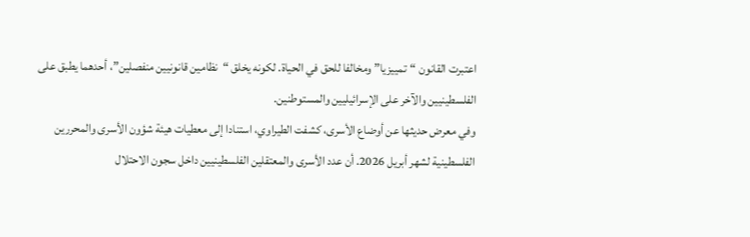اعتبرت القانون “تمييزيا” ومخالفا للحق في الحياة. لكونه يخلق “نظامين قانونيين منفصلين”، أحدهما يطبق على الفلسطينيين والآخر على الإسرائيليين والمستوطنين.
وفي معرض حديثها عن أوضاع الأسرى، كشفت الطيراوي، استنادا إلى معطيات هيئة شؤون الأسرى والمحررين الفلسطينية لشهر أبريل 2026. أن عدد الأسرى والمعتقلين الفلسطينيين داخل سجون الاحتلال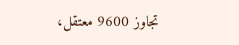تجاوز 9600 معتقل،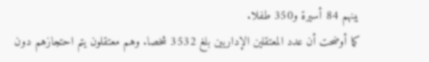بينهم 84 أسيرة و350 طفلا.
كما أوضحت أن عدد المعتقلين الإداريين بلغ 3532 شخصا. وهم معتقلون يتم احتجازهم دون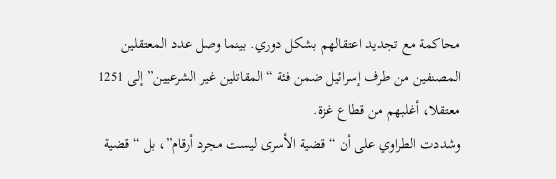محاكمة مع تجديد اعتقالهم بشكل دوري. بينما وصل عدد المعتقلين المصنفين من طرف إسرائيل ضمن فئة “المقاتلين غير الشرعيين” إلى 1251 معتقلا، أغلبهم من قطاع غزة.
وشددت الطراوي على أن “قضية الأسرى ليست مجرد أرقام”، بل “قضية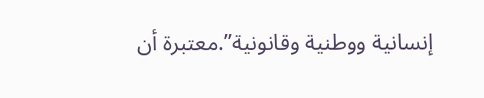إنسانية ووطنية وقانونية”.معتبرة أن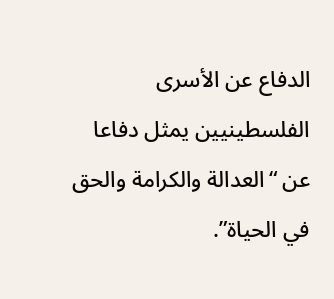الدفاع عن الأسرى الفلسطينيين يمثل دفاعا عن “العدالة والكرامة والحق في الحياة”.